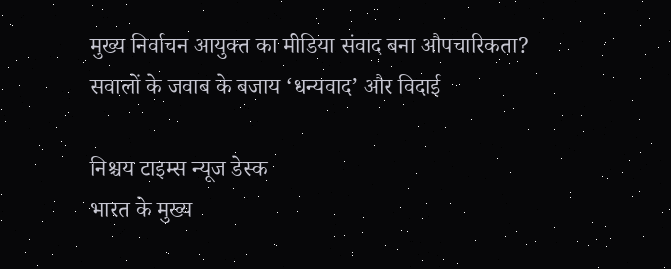मुख्य निर्वाचन आयुक्त का मीडिया संवाद बना औपचारिकता?
सवालों के जवाब के बजाय ‘धन्यवाद’ और विदाई

निश्चय टाइम्स न्यूज डेस्क
भारत के मुख्य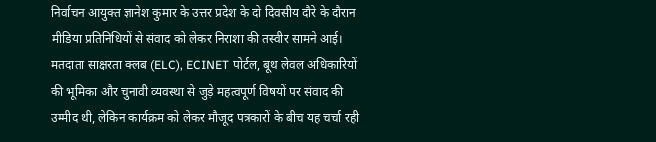निर्वाचन आयुक्त ज्ञानेश कुमार के उत्तर प्रदेश के दो दिवसीय दौरे के दौरान मीडिया प्रतिनिधियों से संवाद को लेकर निराशा की तस्वीर सामने आई। मतदाता साक्षरता क्लब (ELC), ECINET पोर्टल, बूथ लेवल अधिकारियों की भूमिका और चुनावी व्यवस्था से जुड़े महत्वपूर्ण विषयों पर संवाद की उम्मीद थी, लेकिन कार्यक्रम को लेकर मौजूद पत्रकारों के बीच यह चर्चा रही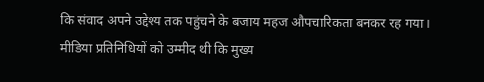कि संवाद अपने उद्देश्य तक पहुंचने के बजाय महज औपचारिकता बनकर रह गया।
मीडिया प्रतिनिधियों को उम्मीद थी कि मुख्य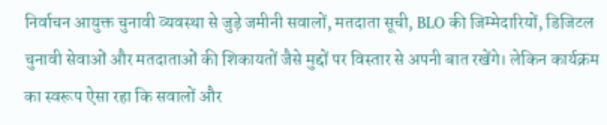निर्वाचन आयुक्त चुनावी व्यवस्था से जुड़े जमीनी सवालों, मतदाता सूची, BLO की जिम्मेदारियों, डिजिटल चुनावी सेवाओं और मतदाताओं की शिकायतों जैसे मुद्दों पर विस्तार से अपनी बात रखेंगे। लेकिन कार्यक्रम का स्वरूप ऐसा रहा कि सवालों और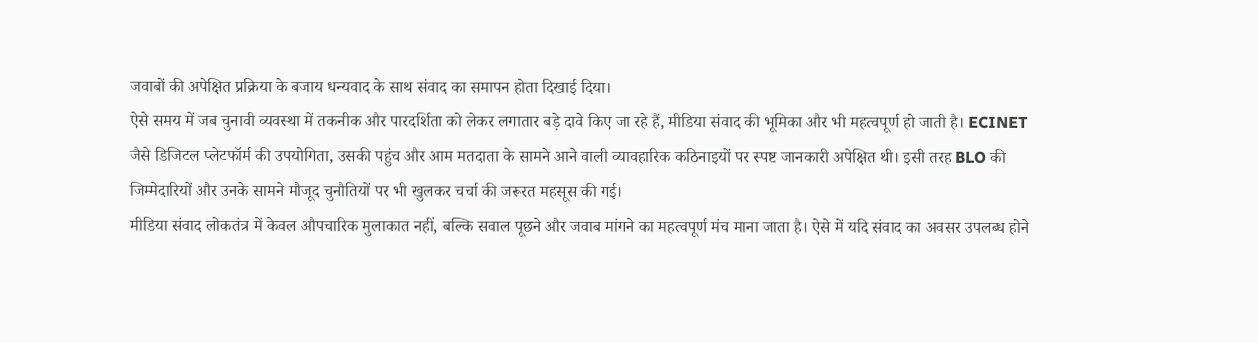जवाबों की अपेक्षित प्रक्रिया के बजाय धन्यवाद के साथ संवाद का समापन होता दिखाई दिया।
ऐसे समय में जब चुनावी व्यवस्था में तकनीक और पारदर्शिता को लेकर लगातार बड़े दावे किए जा रहे हैं, मीडिया संवाद की भूमिका और भी महत्वपूर्ण हो जाती है। ECINET जैसे डिजिटल प्लेटफॉर्म की उपयोगिता, उसकी पहुंच और आम मतदाता के सामने आने वाली व्यावहारिक कठिनाइयों पर स्पष्ट जानकारी अपेक्षित थी। इसी तरह BLO की जिम्मेदारियों और उनके सामने मौजूद चुनौतियों पर भी खुलकर चर्चा की जरूरत महसूस की गई।
मीडिया संवाद लोकतंत्र में केवल औपचारिक मुलाकात नहीं, बल्कि सवाल पूछने और जवाब मांगने का महत्वपूर्ण मंच माना जाता है। ऐसे में यदि संवाद का अवसर उपलब्ध होने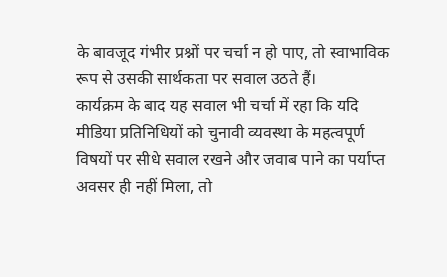के बावजूद गंभीर प्रश्नों पर चर्चा न हो पाए, तो स्वाभाविक रूप से उसकी सार्थकता पर सवाल उठते हैं।
कार्यक्रम के बाद यह सवाल भी चर्चा में रहा कि यदि मीडिया प्रतिनिधियों को चुनावी व्यवस्था के महत्वपूर्ण विषयों पर सीधे सवाल रखने और जवाब पाने का पर्याप्त अवसर ही नहीं मिला, तो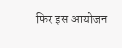फिर इस आयोजन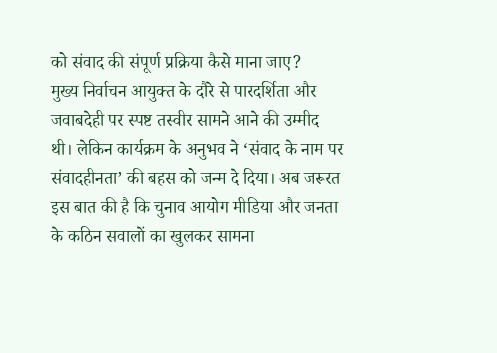को संवाद की संपूर्ण प्रक्रिया कैसे माना जाए?
मुख्य निर्वाचन आयुक्त के दौरे से पारदर्शिता और जवाबदेही पर स्पष्ट तस्वीर सामने आने की उम्मीद थी। लेकिन कार्यक्रम के अनुभव ने ‘संवाद के नाम पर संवादहीनता’ की बहस को जन्म दे दिया। अब जरूरत इस बात की है कि चुनाव आयोग मीडिया और जनता के कठिन सवालों का खुलकर सामना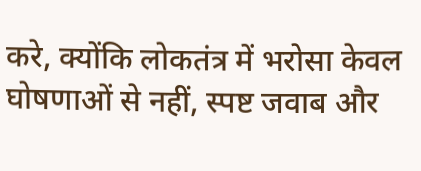करे, क्योंकि लोकतंत्र में भरोसा केवल घोषणाओं से नहीं, स्पष्ट जवाब और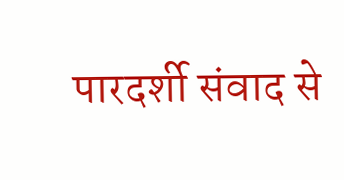पारदर्शी संवाद से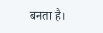बनता है।